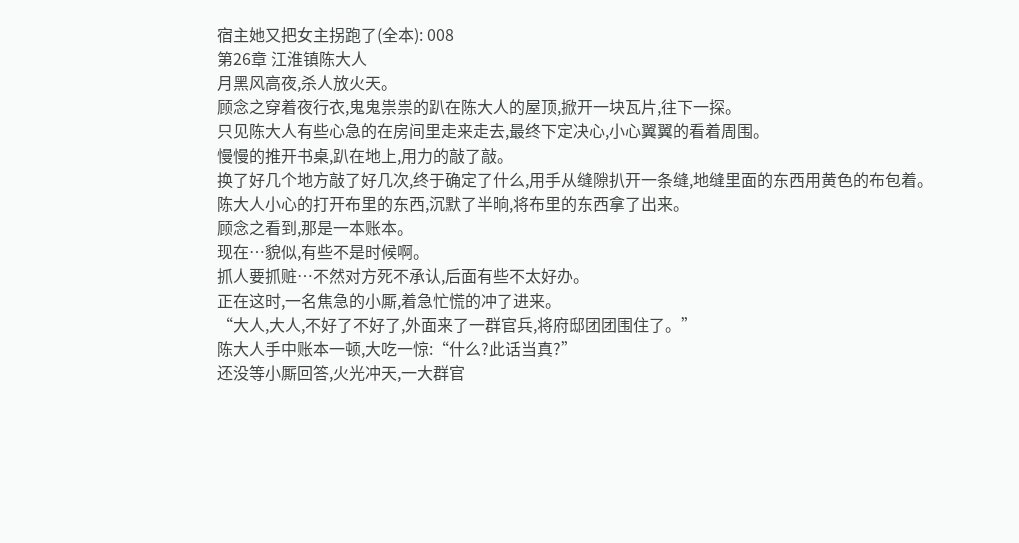宿主她又把女主拐跑了(全本): 008
第26章 江淮镇陈大人
月黑风高夜,杀人放火天。
顾念之穿着夜行衣,鬼鬼祟祟的趴在陈大人的屋顶,掀开一块瓦片,往下一探。
只见陈大人有些心急的在房间里走来走去,最终下定决心,小心翼翼的看着周围。
慢慢的推开书桌,趴在地上,用力的敲了敲。
换了好几个地方敲了好几次,终于确定了什么,用手从缝隙扒开一条缝,地缝里面的东西用黄色的布包着。
陈大人小心的打开布里的东西,沉默了半晌,将布里的东西拿了出来。
顾念之看到,那是一本账本。
现在…貌似,有些不是时候啊。
抓人要抓赃…不然对方死不承认,后面有些不太好办。
正在这时,一名焦急的小厮,着急忙慌的冲了进来。
“大人,大人,不好了不好了,外面来了一群官兵,将府邸团团围住了。”
陈大人手中账本一顿,大吃一惊:“什么?此话当真?”
还没等小厮回答,火光冲天,一大群官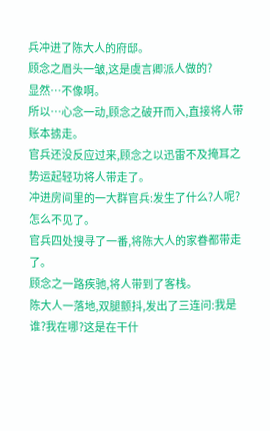兵冲进了陈大人的府邸。
顾念之眉头一皱,这是虞言卿派人做的?
显然…不像啊。
所以…心念一动,顾念之破开而入,直接将人带账本掳走。
官兵还没反应过来,顾念之以迅雷不及掩耳之势运起轻功将人带走了。
冲进房间里的一大群官兵:发生了什么?人呢?怎么不见了。
官兵四处搜寻了一番,将陈大人的家眷都带走了。
顾念之一路疾驰,将人带到了客栈。
陈大人一落地,双腿颤抖,发出了三连问:我是谁?我在哪?这是在干什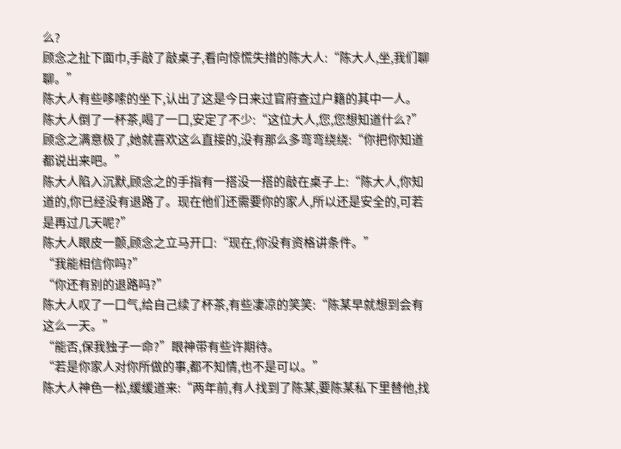么?
顾念之扯下面巾,手敲了敲桌子,看向惊慌失措的陈大人:“陈大人,坐,我们聊聊。”
陈大人有些哆嗦的坐下,认出了这是今日来过官府查过户籍的其中一人。
陈大人倒了一杯茶,喝了一口,安定了不少:“这位大人,您,您想知道什么?”
顾念之满意极了,她就喜欢这么直接的,没有那么多弯弯绕绕:“你把你知道都说出来吧。”
陈大人陷入沉默,顾念之的手指有一搭没一搭的敲在桌子上:“陈大人,你知道的,你已经没有退路了。现在他们还需要你的家人,所以还是安全的,可若是再过几天呢?”
陈大人眼皮一颤,顾念之立马开口:“现在,你没有资格讲条件。”
“我能相信你吗?”
“你还有别的退路吗?”
陈大人叹了一口气,给自己续了杯茶,有些凄凉的笑笑:“陈某早就想到会有这么一天。”
“能否,保我独子一命?”眼神带有些许期待。
“若是你家人对你所做的事,都不知情,也不是可以。”
陈大人神色一松,缓缓道来:“两年前,有人找到了陈某,要陈某私下里替他,找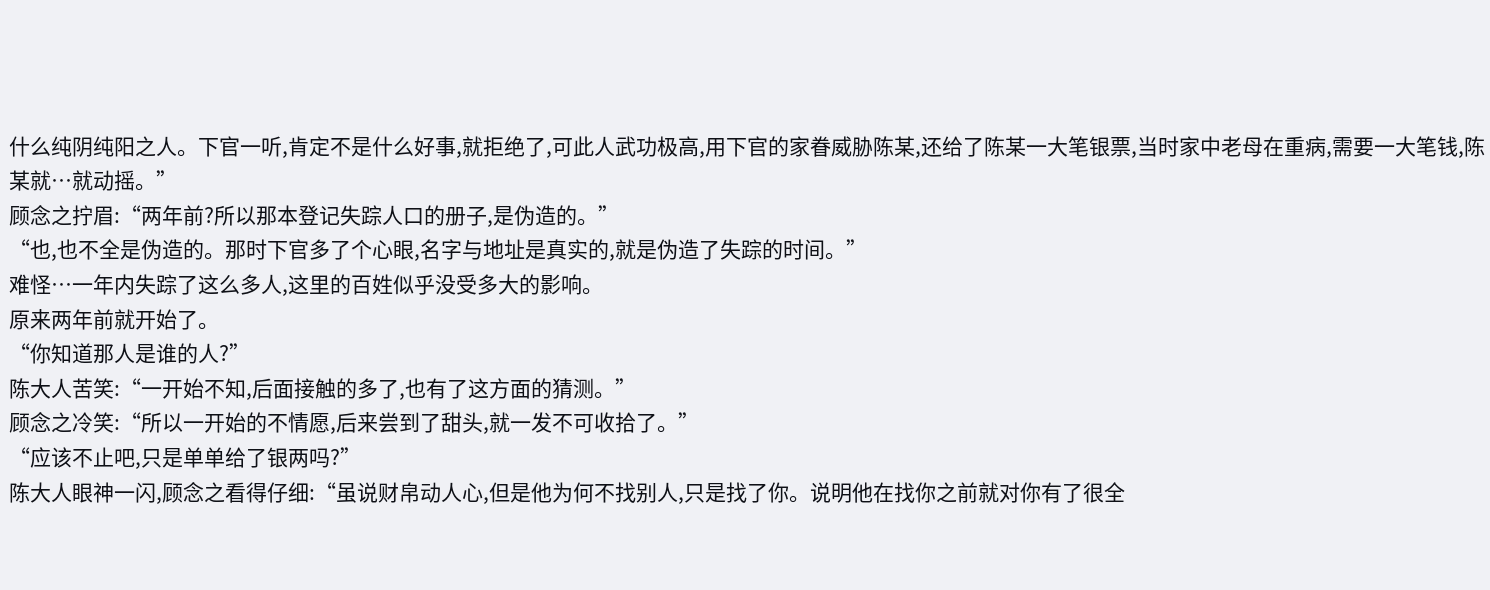什么纯阴纯阳之人。下官一听,肯定不是什么好事,就拒绝了,可此人武功极高,用下官的家眷威胁陈某,还给了陈某一大笔银票,当时家中老母在重病,需要一大笔钱,陈某就…就动摇。”
顾念之拧眉:“两年前?所以那本登记失踪人口的册子,是伪造的。”
“也,也不全是伪造的。那时下官多了个心眼,名字与地址是真实的,就是伪造了失踪的时间。”
难怪…一年内失踪了这么多人,这里的百姓似乎没受多大的影响。
原来两年前就开始了。
“你知道那人是谁的人?”
陈大人苦笑:“一开始不知,后面接触的多了,也有了这方面的猜测。”
顾念之冷笑:“所以一开始的不情愿,后来尝到了甜头,就一发不可收拾了。”
“应该不止吧,只是单单给了银两吗?”
陈大人眼神一闪,顾念之看得仔细:“虽说财帛动人心,但是他为何不找别人,只是找了你。说明他在找你之前就对你有了很全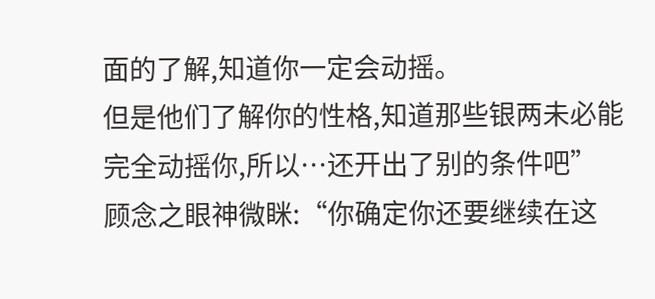面的了解,知道你一定会动摇。
但是他们了解你的性格,知道那些银两未必能完全动摇你,所以…还开出了别的条件吧”
顾念之眼神微眯:“你确定你还要继续在这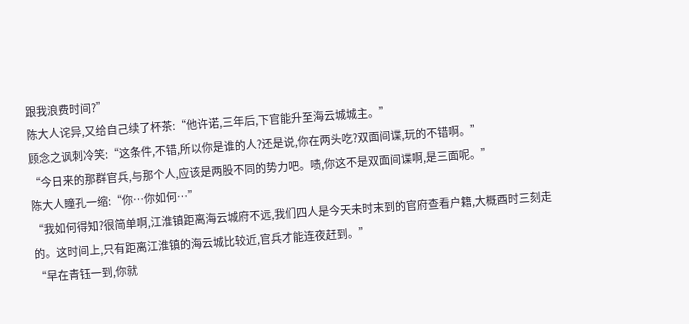跟我浪费时间?”
陈大人诧异,又给自己续了杯茶:“他许诺,三年后,下官能升至海云城城主。”
顾念之讽刺冷笑:“这条件,不错,所以你是谁的人?还是说,你在两头吃?双面间谍,玩的不错啊。”
“今日来的那群官兵,与那个人,应该是两股不同的势力吧。啧,你这不是双面间谍啊,是三面呢。”
陈大人瞳孔一缩:“你…你如何…”
“我如何得知?很简单啊,江淮镇距离海云城府不远,我们四人是今天未时末到的官府查看户籍,大概酉时三刻走的。这时间上,只有距离江淮镇的海云城比较近,官兵才能连夜赶到。”
“早在青钰一到,你就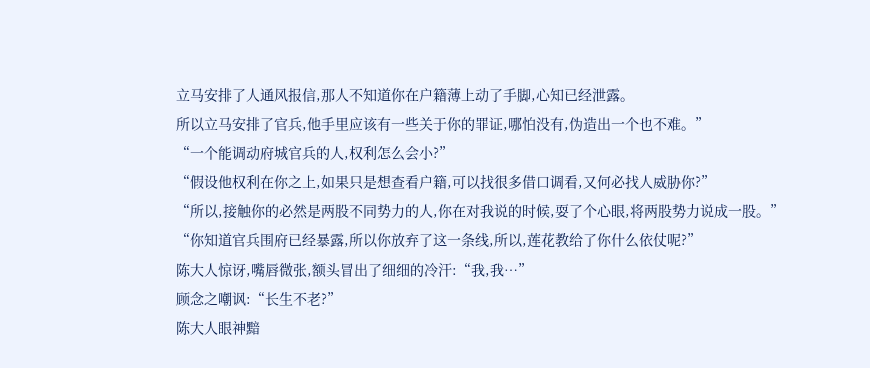立马安排了人通风报信,那人不知道你在户籍薄上动了手脚,心知已经泄露。
所以立马安排了官兵,他手里应该有一些关于你的罪证,哪怕没有,伪造出一个也不难。”
“一个能调动府城官兵的人,权利怎么会小?”
“假设他权利在你之上,如果只是想查看户籍,可以找很多借口调看,又何必找人威胁你?”
“所以,接触你的必然是两股不同势力的人,你在对我说的时候,耍了个心眼,将两股势力说成一股。”
“你知道官兵围府已经暴露,所以你放弃了这一条线,所以,莲花教给了你什么依仗呢?”
陈大人惊讶,嘴唇微张,额头冒出了细细的冷汗:“我,我…”
顾念之嘲讽:“长生不老?”
陈大人眼神黯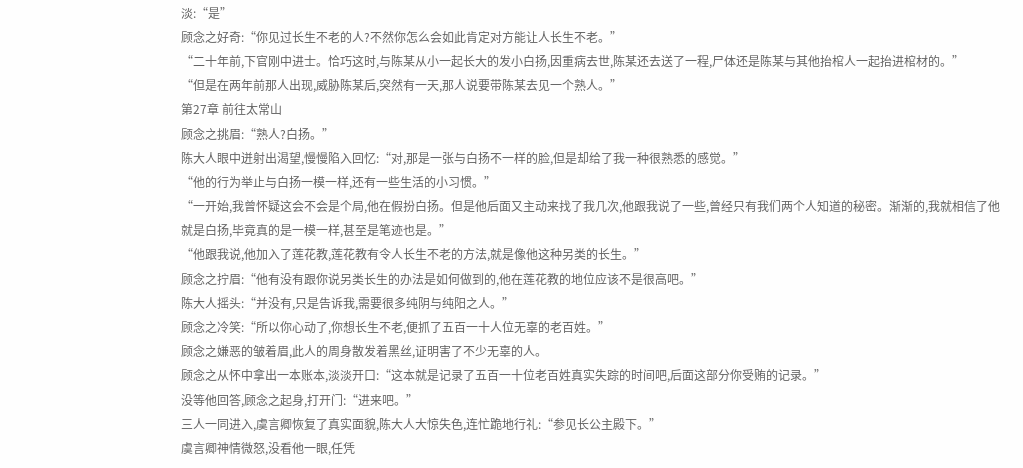淡:“是”
顾念之好奇:“你见过长生不老的人?不然你怎么会如此肯定对方能让人长生不老。”
“二十年前,下官刚中进士。恰巧这时,与陈某从小一起长大的发小白扬,因重病去世,陈某还去送了一程,尸体还是陈某与其他抬棺人一起抬进棺材的。”
“但是在两年前那人出现,威胁陈某后,突然有一天,那人说要带陈某去见一个熟人。”
第27章 前往太常山
顾念之挑眉:“熟人?白扬。”
陈大人眼中迸射出渴望,慢慢陷入回忆:“对,那是一张与白扬不一样的脸,但是却给了我一种很熟悉的感觉。”
“他的行为举止与白扬一模一样,还有一些生活的小习惯。”
“一开始,我曾怀疑这会不会是个局,他在假扮白扬。但是他后面又主动来找了我几次,他跟我说了一些,曾经只有我们两个人知道的秘密。渐渐的,我就相信了他就是白扬,毕竟真的是一模一样,甚至是笔迹也是。”
“他跟我说,他加入了莲花教,莲花教有令人长生不老的方法,就是像他这种另类的长生。”
顾念之拧眉:“他有没有跟你说另类长生的办法是如何做到的,他在莲花教的地位应该不是很高吧。”
陈大人摇头:“并没有,只是告诉我,需要很多纯阴与纯阳之人。”
顾念之冷笑:“所以你心动了,你想长生不老,便抓了五百一十人位无辜的老百姓。”
顾念之嫌恶的皱着眉,此人的周身散发着黑丝,证明害了不少无辜的人。
顾念之从怀中拿出一本账本,淡淡开口:“这本就是记录了五百一十位老百姓真实失踪的时间吧,后面这部分你受贿的记录。”
没等他回答,顾念之起身,打开门:“进来吧。”
三人一同进入,虞言卿恢复了真实面貌,陈大人大惊失色,连忙跪地行礼:“参见长公主殿下。”
虞言卿神情微怒,没看他一眼,任凭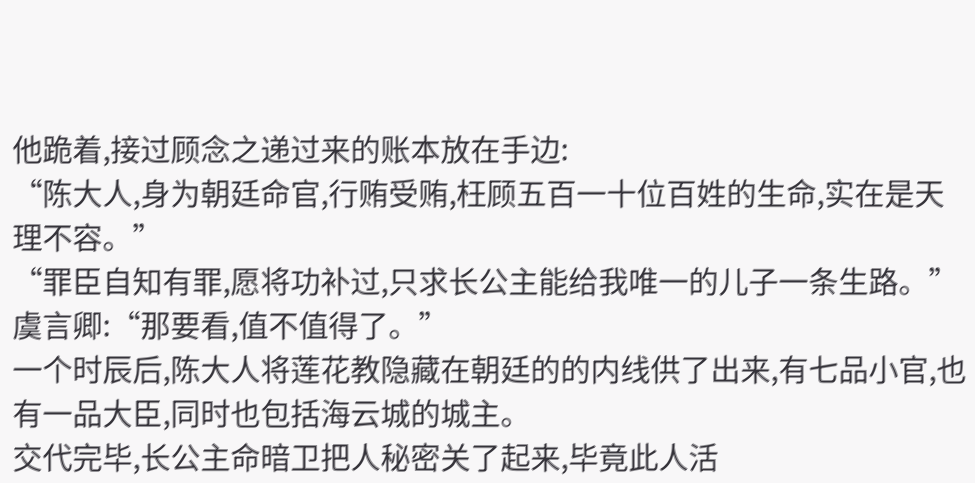他跪着,接过顾念之递过来的账本放在手边:
“陈大人,身为朝廷命官,行贿受贿,枉顾五百一十位百姓的生命,实在是天理不容。”
“罪臣自知有罪,愿将功补过,只求长公主能给我唯一的儿子一条生路。”
虞言卿:“那要看,值不值得了。”
一个时辰后,陈大人将莲花教隐藏在朝廷的的内线供了出来,有七品小官,也有一品大臣,同时也包括海云城的城主。
交代完毕,长公主命暗卫把人秘密关了起来,毕竟此人活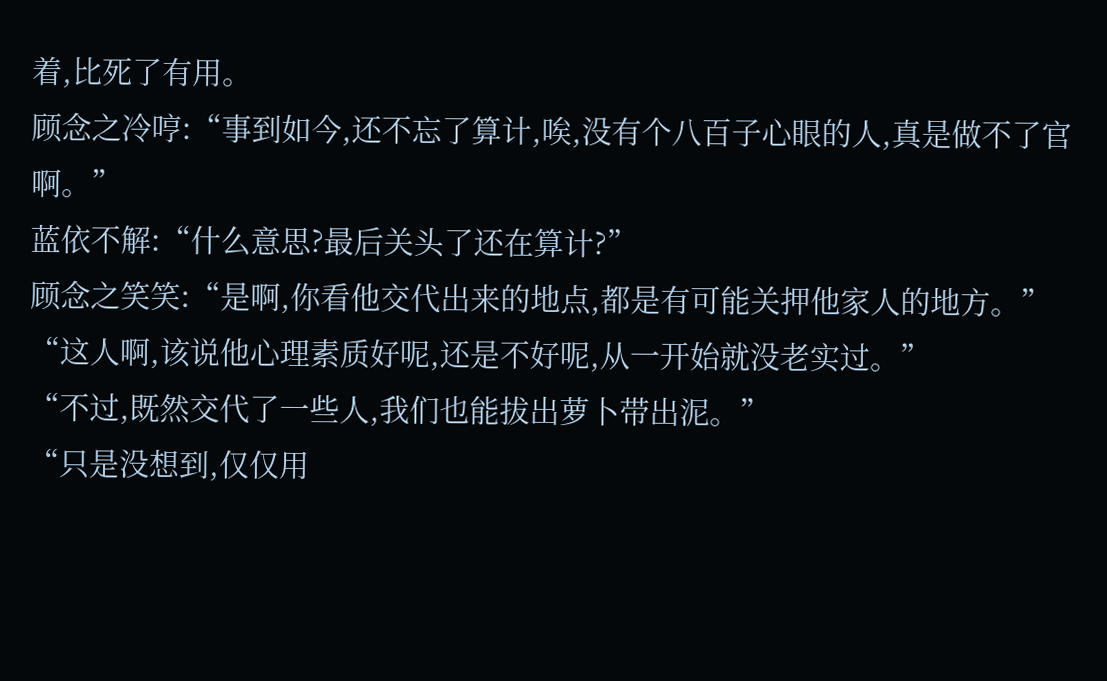着,比死了有用。
顾念之冷哼:“事到如今,还不忘了算计,唉,没有个八百子心眼的人,真是做不了官啊。”
蓝依不解:“什么意思?最后关头了还在算计?”
顾念之笑笑:“是啊,你看他交代出来的地点,都是有可能关押他家人的地方。”
“这人啊,该说他心理素质好呢,还是不好呢,从一开始就没老实过。”
“不过,既然交代了一些人,我们也能拔出萝卜带出泥。”
“只是没想到,仅仅用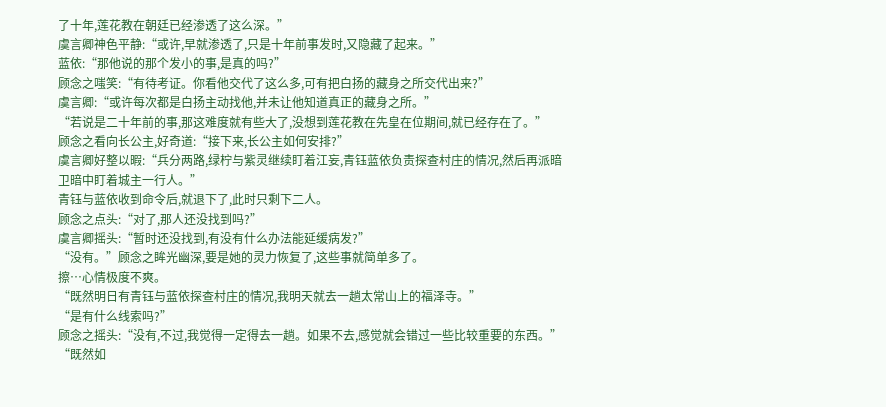了十年,莲花教在朝廷已经渗透了这么深。”
虞言卿神色平静:“或许,早就渗透了,只是十年前事发时,又隐藏了起来。”
蓝依:“那他说的那个发小的事,是真的吗?”
顾念之嗤笑:“有待考证。你看他交代了这么多,可有把白扬的藏身之所交代出来?”
虞言卿:“或许每次都是白扬主动找他,并未让他知道真正的藏身之所。”
“若说是二十年前的事,那这难度就有些大了,没想到莲花教在先皇在位期间,就已经存在了。”
顾念之看向长公主,好奇道:“接下来,长公主如何安排?”
虞言卿好整以暇:“兵分两路,绿柠与紫灵继续盯着江妄,青钰蓝依负责探查村庄的情况,然后再派暗卫暗中盯着城主一行人。”
青钰与蓝依收到命令后,就退下了,此时只剩下二人。
顾念之点头:“对了,那人还没找到吗?”
虞言卿摇头:“暂时还没找到,有没有什么办法能延缓病发?”
“没有。”顾念之眸光幽深,要是她的灵力恢复了,这些事就简单多了。
擦…心情极度不爽。
“既然明日有青钰与蓝依探查村庄的情况,我明天就去一趟太常山上的福泽寺。”
“是有什么线索吗?”
顾念之摇头:“没有,不过,我觉得一定得去一趟。如果不去,感觉就会错过一些比较重要的东西。”
“既然如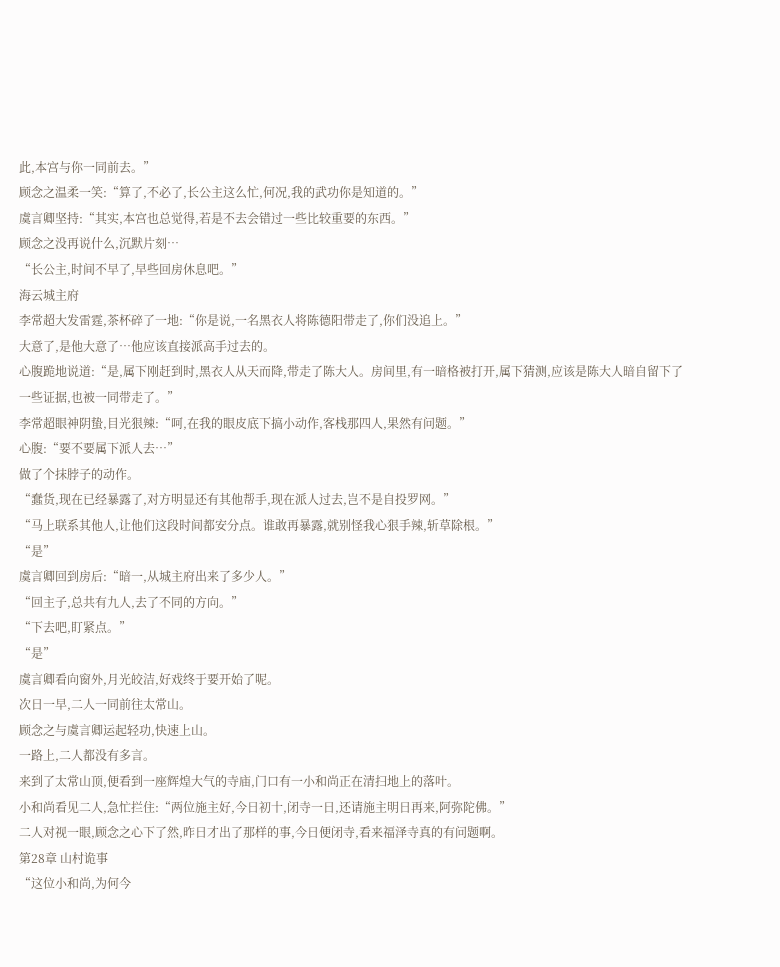此,本宫与你一同前去。”
顾念之温柔一笑:“算了,不必了,长公主这么忙,何况,我的武功你是知道的。”
虞言卿坚持:“其实,本宫也总觉得,若是不去会错过一些比较重要的东西。”
顾念之没再说什么,沉默片刻…
“长公主,时间不早了,早些回房休息吧。”
海云城主府
李常超大发雷霆,茶杯碎了一地:“你是说,一名黑衣人将陈德阳带走了,你们没追上。”
大意了,是他大意了…他应该直接派高手过去的。
心腹跪地说道:“是,属下刚赶到时,黑衣人从天而降,带走了陈大人。房间里,有一暗格被打开,属下猜测,应该是陈大人暗自留下了一些证据,也被一同带走了。”
李常超眼神阴蛰,目光狠辣:“呵,在我的眼皮底下搞小动作,客栈那四人,果然有问题。”
心腹:“要不要属下派人去…”
做了个抹脖子的动作。
“蠢货,现在已经暴露了,对方明显还有其他帮手,现在派人过去,岂不是自投罗网。”
“马上联系其他人,让他们这段时间都安分点。谁敢再暴露,就别怪我心狠手辣,斩草除根。”
“是”
虞言卿回到房后:“暗一,从城主府出来了多少人。”
“回主子,总共有九人,去了不同的方向。”
“下去吧,盯紧点。”
“是”
虞言卿看向窗外,月光皎洁,好戏终于要开始了呢。
次日一早,二人一同前往太常山。
顾念之与虞言卿运起轻功,快速上山。
一路上,二人都没有多言。
来到了太常山顶,便看到一座辉煌大气的寺庙,门口有一小和尚正在清扫地上的落叶。
小和尚看见二人,急忙拦住:“两位施主好,今日初十,闭寺一日,还请施主明日再来,阿弥陀佛。”
二人对视一眼,顾念之心下了然,昨日才出了那样的事,今日便闭寺,看来福泽寺真的有问题啊。
第28章 山村诡事
“这位小和尚,为何今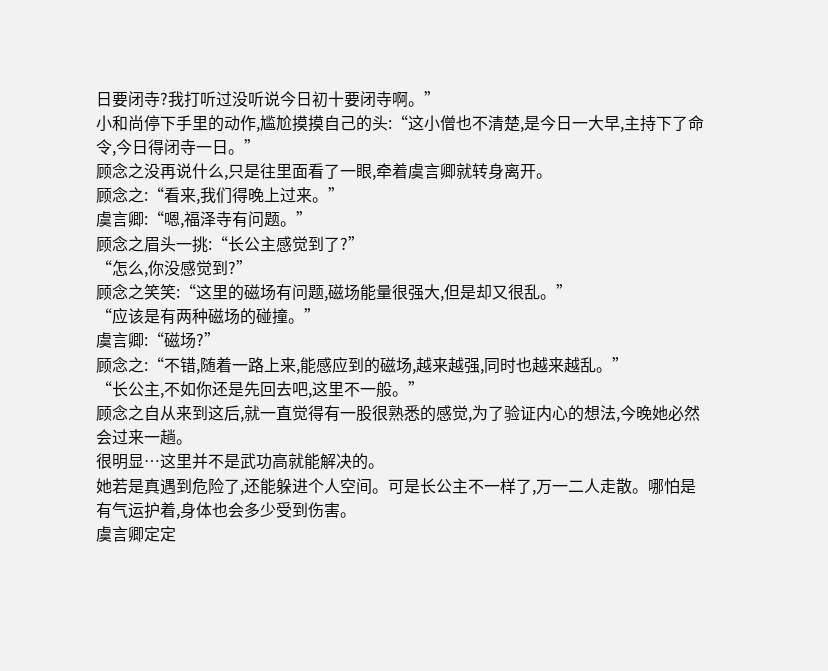日要闭寺?我打听过没听说今日初十要闭寺啊。”
小和尚停下手里的动作,尴尬摸摸自己的头:“这小僧也不清楚,是今日一大早,主持下了命令,今日得闭寺一日。”
顾念之没再说什么,只是往里面看了一眼,牵着虞言卿就转身离开。
顾念之:“看来,我们得晚上过来。”
虞言卿:“嗯,福泽寺有问题。”
顾念之眉头一挑:“长公主感觉到了?”
“怎么,你没感觉到?”
顾念之笑笑:“这里的磁场有问题,磁场能量很强大,但是却又很乱。”
“应该是有两种磁场的碰撞。”
虞言卿:“磁场?”
顾念之:“不错,随着一路上来,能感应到的磁场,越来越强,同时也越来越乱。”
“长公主,不如你还是先回去吧,这里不一般。”
顾念之自从来到这后,就一直觉得有一股很熟悉的感觉,为了验证内心的想法,今晚她必然会过来一趟。
很明显…这里并不是武功高就能解决的。
她若是真遇到危险了,还能躲进个人空间。可是长公主不一样了,万一二人走散。哪怕是有气运护着,身体也会多少受到伤害。
虞言卿定定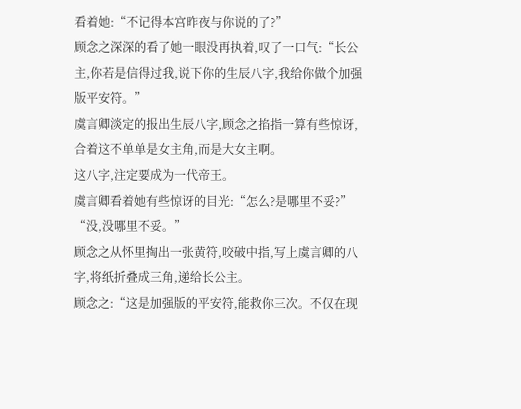看着她:“不记得本宫昨夜与你说的了?”
顾念之深深的看了她一眼没再执着,叹了一口气:“长公主,你若是信得过我,说下你的生辰八字,我给你做个加强版平安符。”
虞言卿淡定的报出生辰八字,顾念之掐指一算有些惊讶,合着这不单单是女主角,而是大女主啊。
这八字,注定要成为一代帝王。
虞言卿看着她有些惊讶的目光:“怎么?是哪里不妥?”
“没,没哪里不妥。”
顾念之从怀里掏出一张黄符,咬破中指,写上虞言卿的八字,将纸折叠成三角,递给长公主。
顾念之:“这是加强版的平安符,能救你三次。不仅在现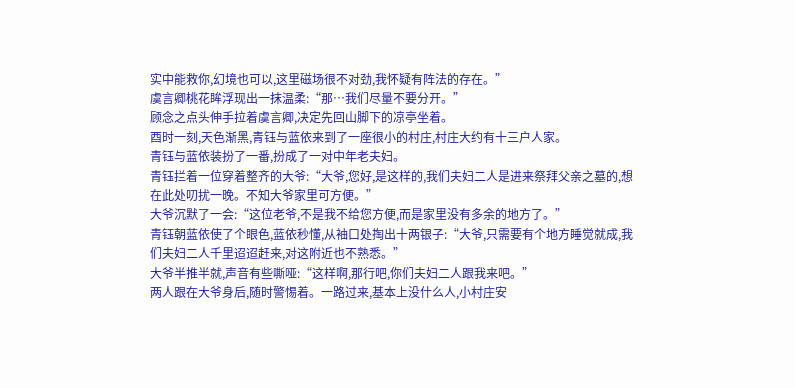实中能救你,幻境也可以,这里磁场很不对劲,我怀疑有阵法的存在。”
虞言卿桃花眸浮现出一抹温柔:“那…我们尽量不要分开。”
顾念之点头伸手拉着虞言卿,决定先回山脚下的凉亭坐着。
酉时一刻,天色渐黑,青钰与蓝依来到了一座很小的村庄,村庄大约有十三户人家。
青钰与蓝依装扮了一番,扮成了一对中年老夫妇。
青钰拦着一位穿着整齐的大爷:“大爷,您好,是这样的,我们夫妇二人是进来祭拜父亲之墓的,想在此处叨扰一晚。不知大爷家里可方便。”
大爷沉默了一会:“这位老爷,不是我不给您方便,而是家里没有多余的地方了。”
青钰朝蓝依使了个眼色,蓝依秒懂,从袖口处掏出十两银子:“大爷,只需要有个地方睡觉就成,我们夫妇二人千里迢迢赶来,对这附近也不熟悉。”
大爷半推半就,声音有些嘶哑:“这样啊,那行吧,你们夫妇二人跟我来吧。”
两人跟在大爷身后,随时警惕着。一路过来,基本上没什么人,小村庄安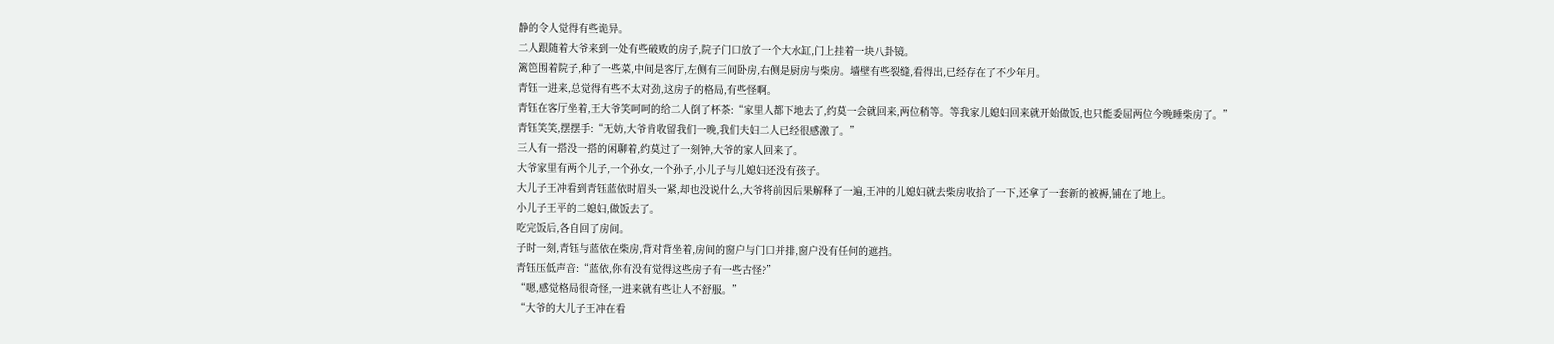静的令人觉得有些诡异。
二人跟随着大爷来到一处有些破败的房子,院子门口放了一个大水缸,门上挂着一块八卦镜。
篱笆围着院子,种了一些菜,中间是客厅,左侧有三间卧房,右侧是厨房与柴房。墙壁有些裂缝,看得出,已经存在了不少年月。
青钰一进来,总觉得有些不太对劲,这房子的格局,有些怪啊。
青钰在客厅坐着,王大爷笑呵呵的给二人倒了杯茶:“家里人都下地去了,约莫一会就回来,两位稍等。等我家儿媳妇回来就开始做饭,也只能委屈两位今晚睡柴房了。”
青钰笑笑,摆摆手:“无妨,大爷肯收留我们一晚,我们夫妇二人已经很感激了。”
三人有一搭没一搭的闲聊着,约莫过了一刻钟,大爷的家人回来了。
大爷家里有两个儿子,一个孙女,一个孙子,小儿子与儿媳妇还没有孩子。
大儿子王冲看到青钰蓝依时眉头一紧,却也没说什么,大爷将前因后果解释了一遍,王冲的儿媳妇就去柴房收拾了一下,还拿了一套新的被褥,铺在了地上。
小儿子王平的二媳妇,做饭去了。
吃完饭后,各自回了房间。
子时一刻,青钰与蓝依在柴房,背对背坐着,房间的窗户与门口并排,窗户没有任何的遮挡。
青钰压低声音:“蓝依,你有没有觉得这些房子有一些古怪?”
“嗯,感觉格局很奇怪,一进来就有些让人不舒服。”
“大爷的大儿子王冲在看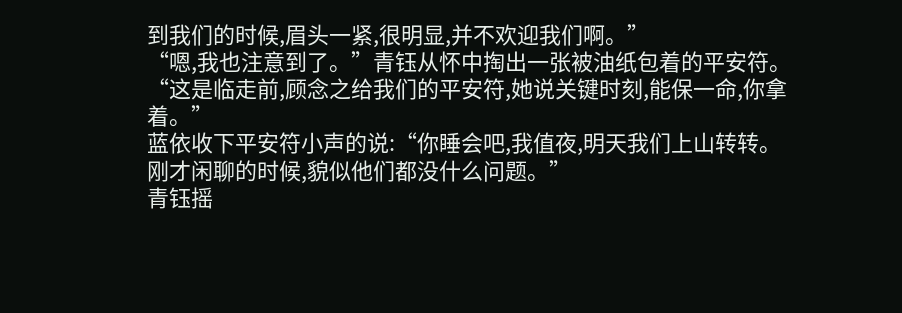到我们的时候,眉头一紧,很明显,并不欢迎我们啊。”
“嗯,我也注意到了。”青钰从怀中掏出一张被油纸包着的平安符。
“这是临走前,顾念之给我们的平安符,她说关键时刻,能保一命,你拿着。”
蓝依收下平安符小声的说:“你睡会吧,我值夜,明天我们上山转转。刚才闲聊的时候,貌似他们都没什么问题。”
青钰摇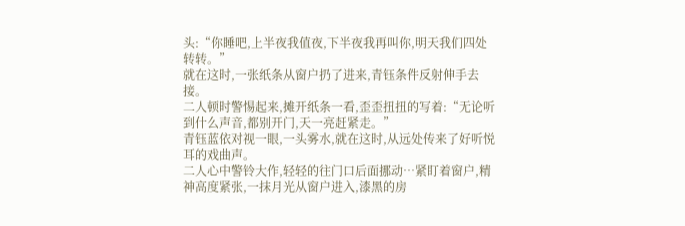头:“你睡吧,上半夜我值夜,下半夜我再叫你,明天我们四处转转。”
就在这时,一张纸条从窗户扔了进来,青钰条件反射伸手去接。
二人顿时警惕起来,摊开纸条一看,歪歪扭扭的写着:“无论听到什么声音,都别开门,天一亮赶紧走。”
青钰蓝依对视一眼,一头雾水,就在这时,从远处传来了好听悦耳的戏曲声。
二人心中警铃大作,轻轻的往门口后面挪动…紧盯着窗户,精神高度紧张,一抹月光从窗户进入,漆黑的房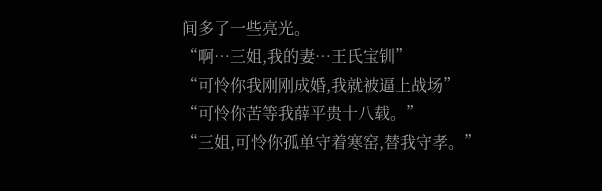间多了一些亮光。
“啊…三姐,我的妻…王氏宝钏”
“可怜你我刚刚成婚,我就被逼上战场”
“可怜你苦等我薛平贵十八载。”
“三姐,可怜你孤单守着寒窑,替我守孝。”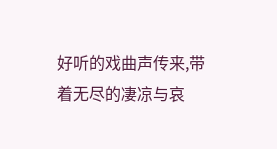好听的戏曲声传来,带着无尽的凄凉与哀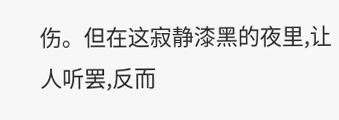伤。但在这寂静漆黑的夜里,让人听罢,反而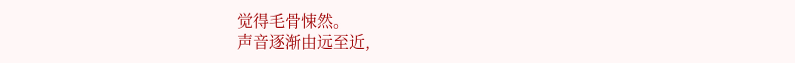觉得毛骨悚然。
声音逐渐由远至近,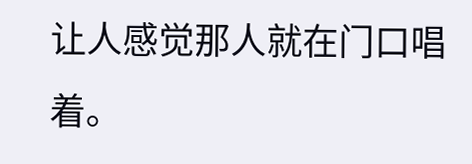让人感觉那人就在门口唱着。